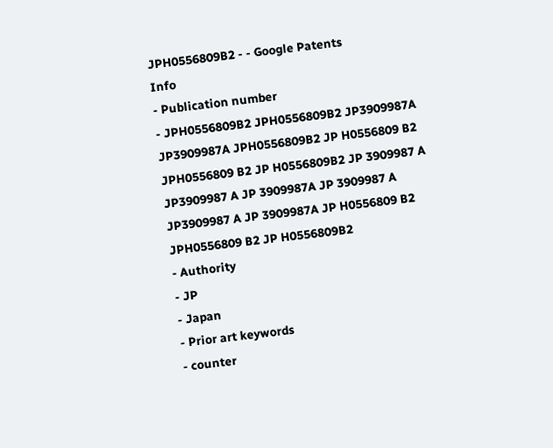JPH0556809B2 - - Google Patents
Info
- Publication number
- JPH0556809B2 JPH0556809B2 JP3909987A JP3909987A JPH0556809B2 JP H0556809 B2 JPH0556809 B2 JP H0556809B2 JP 3909987 A JP3909987 A JP 3909987A JP 3909987 A JP3909987 A JP 3909987A JP H0556809 B2 JPH0556809 B2 JP H0556809B2
- Authority
- JP
- Japan
- Prior art keywords
- counter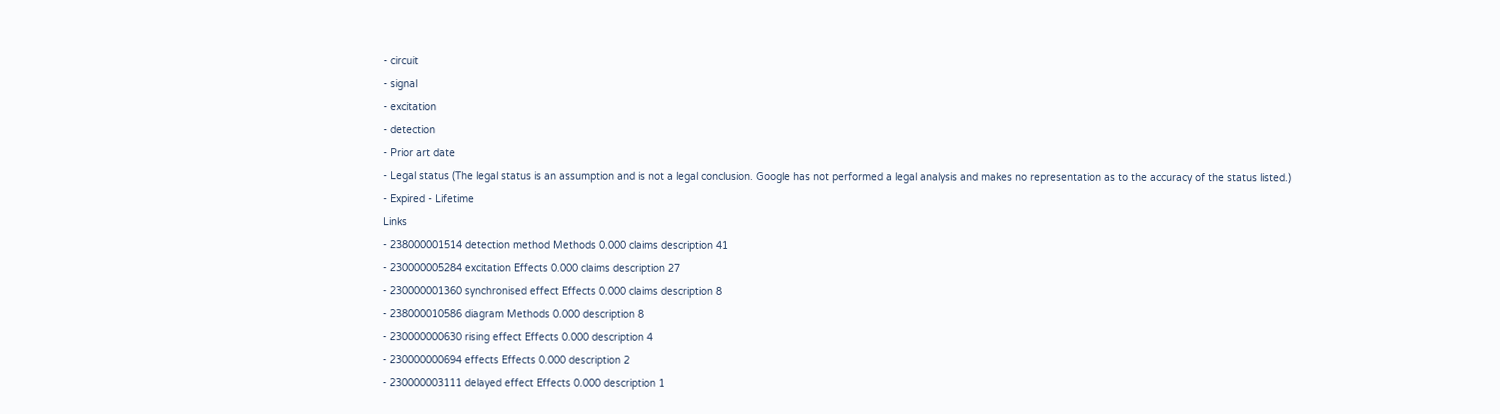- circuit
- signal
- excitation
- detection
- Prior art date
- Legal status (The legal status is an assumption and is not a legal conclusion. Google has not performed a legal analysis and makes no representation as to the accuracy of the status listed.)
- Expired - Lifetime
Links
- 238000001514 detection method Methods 0.000 claims description 41
- 230000005284 excitation Effects 0.000 claims description 27
- 230000001360 synchronised effect Effects 0.000 claims description 8
- 238000010586 diagram Methods 0.000 description 8
- 230000000630 rising effect Effects 0.000 description 4
- 230000000694 effects Effects 0.000 description 2
- 230000003111 delayed effect Effects 0.000 description 1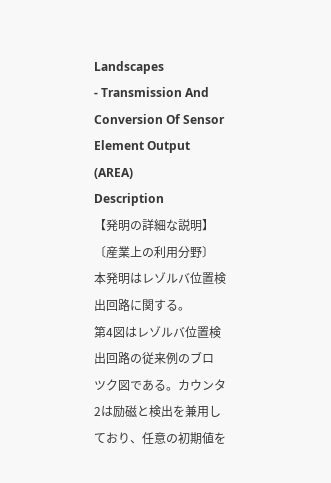Landscapes
- Transmission And Conversion Of Sensor Element Output (AREA)
Description
【発明の詳細な説明】
〔産業上の利用分野〕
本発明はレゾルバ位置検出回路に関する。
第4図はレゾルバ位置検出回路の従来例のブロ
ツク図である。カウンタ2は励磁と検出を兼用し
ており、任意の初期値を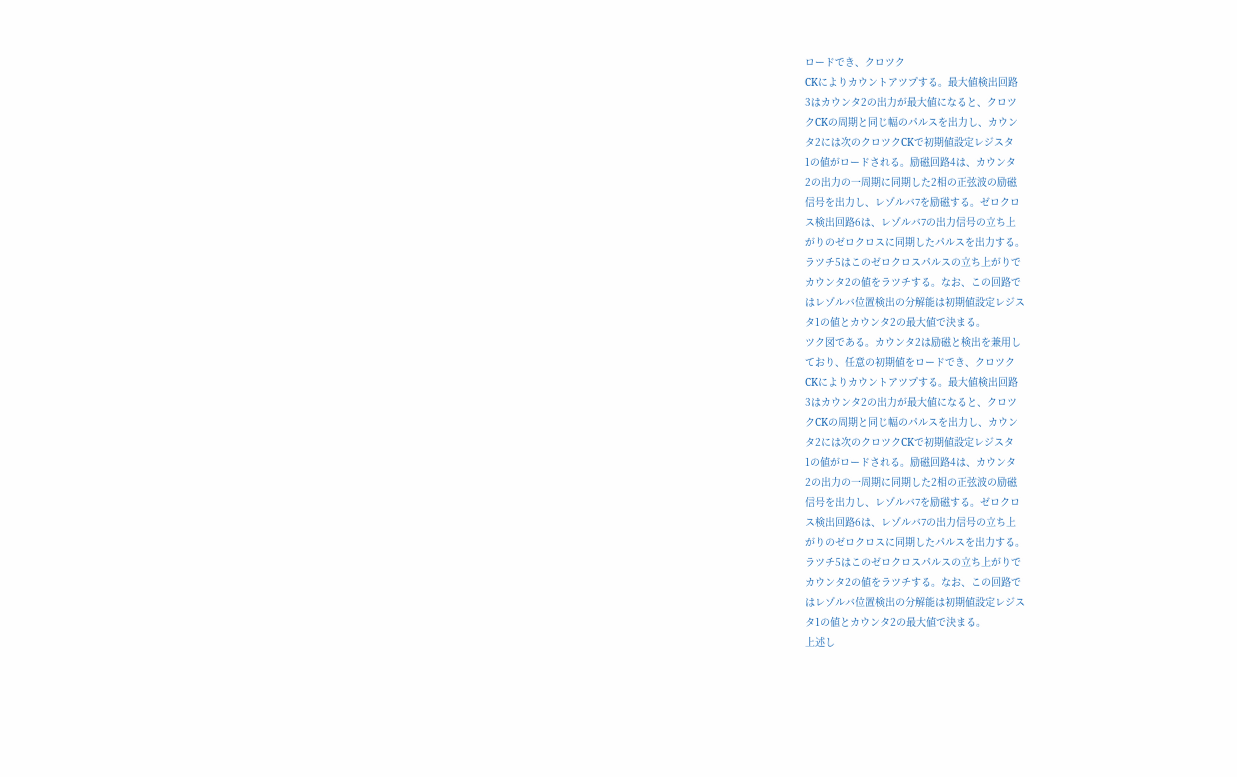ロードでき、クロツク
CKによりカウントアツプする。最大値検出回路
3はカウンタ2の出力が最大値になると、クロツ
クCKの周期と同じ幅のパルスを出力し、カウン
タ2には次のクロツクCKで初期値設定レジスタ
1の値がロードされる。励磁回路4は、カウンタ
2の出力の一周期に同期した2相の正弦波の励磁
信号を出力し、レゾルバ7を励磁する。ゼロクロ
ス検出回路6は、レゾルバ7の出力信号の立ち上
がりのゼロクロスに同期したパルスを出力する。
ラツチ5はこのゼロクロスパルスの立ち上がりで
カウンタ2の値をラツチする。なお、この回路で
はレゾルバ位置検出の分解能は初期値設定レジス
タ1の値とカウンタ2の最大値で決まる。
ツク図である。カウンタ2は励磁と検出を兼用し
ており、任意の初期値をロードでき、クロツク
CKによりカウントアツプする。最大値検出回路
3はカウンタ2の出力が最大値になると、クロツ
クCKの周期と同じ幅のパルスを出力し、カウン
タ2には次のクロツクCKで初期値設定レジスタ
1の値がロードされる。励磁回路4は、カウンタ
2の出力の一周期に同期した2相の正弦波の励磁
信号を出力し、レゾルバ7を励磁する。ゼロクロ
ス検出回路6は、レゾルバ7の出力信号の立ち上
がりのゼロクロスに同期したパルスを出力する。
ラツチ5はこのゼロクロスパルスの立ち上がりで
カウンタ2の値をラツチする。なお、この回路で
はレゾルバ位置検出の分解能は初期値設定レジス
タ1の値とカウンタ2の最大値で決まる。
上述し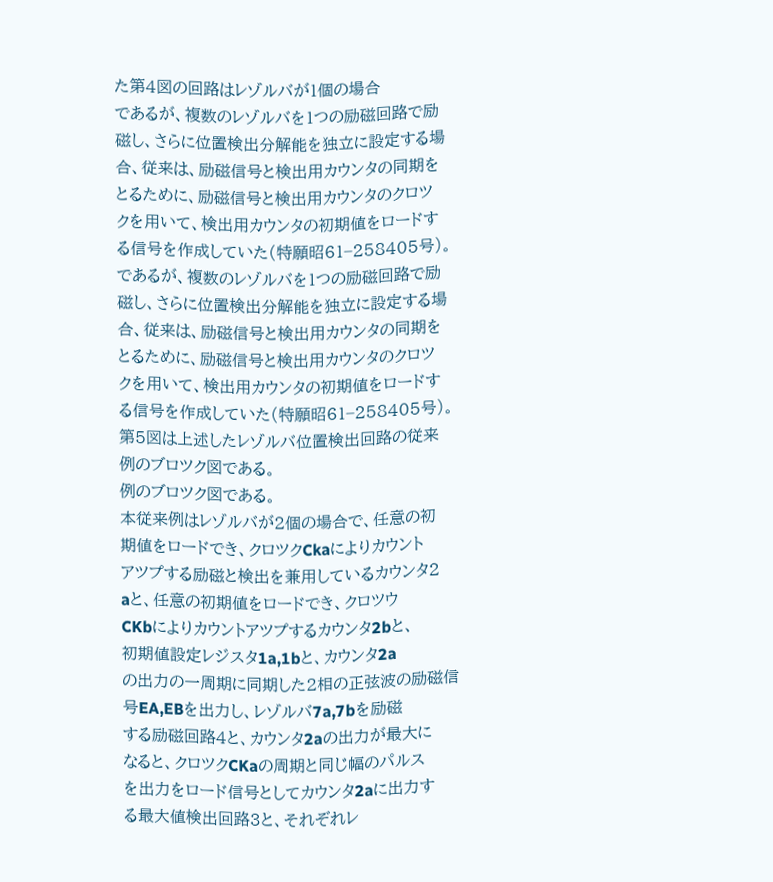た第4図の回路はレゾルバが1個の場合
であるが、複数のレゾルバを1つの励磁回路で励
磁し、さらに位置検出分解能を独立に設定する場
合、従来は、励磁信号と検出用カウンタの同期を
とるために、励磁信号と検出用カウンタのクロツ
クを用いて、検出用カウンタの初期値をロードす
る信号を作成していた(特願昭61−258405号)。
であるが、複数のレゾルバを1つの励磁回路で励
磁し、さらに位置検出分解能を独立に設定する場
合、従来は、励磁信号と検出用カウンタの同期を
とるために、励磁信号と検出用カウンタのクロツ
クを用いて、検出用カウンタの初期値をロードす
る信号を作成していた(特願昭61−258405号)。
第5図は上述したレゾルバ位置検出回路の従来
例のブロツク図である。
例のブロツク図である。
本従来例はレゾルバが2個の場合で、任意の初
期値をロードでき、クロツクCkaによりカウント
アツプする励磁と検出を兼用しているカウンタ2
aと、任意の初期値をロードでき、クロツウ
CKbによりカウントアツプするカウンタ2bと、
初期値設定レジスタ1a,1bと、カウンタ2a
の出力の一周期に同期した2相の正弦波の励磁信
号EA,EBを出力し、レゾルバ7a,7bを励磁
する励磁回路4と、カウンタ2aの出力が最大に
なると、クロツクCKaの周期と同じ幅のパルス
を出力をロード信号としてカウンタ2aに出力す
る最大値検出回路3と、それぞれレ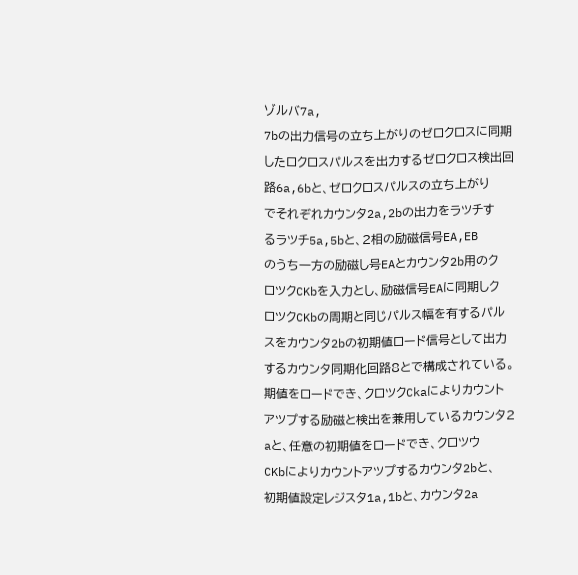ゾルバ7a,
7bの出力信号の立ち上がりのゼロクロスに同期
したロクロスパルスを出力するゼロクロス検出回
路6a,6bと、ゼロクロスパルスの立ち上がり
でそれぞれカウンタ2a,2bの出力をラツチす
るラツチ5a,5bと、2相の励磁信号EA,EB
のうち一方の励磁し号EAとカウンタ2b用のク
ロツクCKbを入力とし、励磁信号EAに同期しク
ロツクCKbの周期と同じパルス幅を有するパル
スをカウンタ2bの初期値ロード信号として出力
するカウンタ同期化回路8とで構成されている。
期値をロードでき、クロツクCkaによりカウント
アツプする励磁と検出を兼用しているカウンタ2
aと、任意の初期値をロードでき、クロツウ
CKbによりカウントアツプするカウンタ2bと、
初期値設定レジスタ1a,1bと、カウンタ2a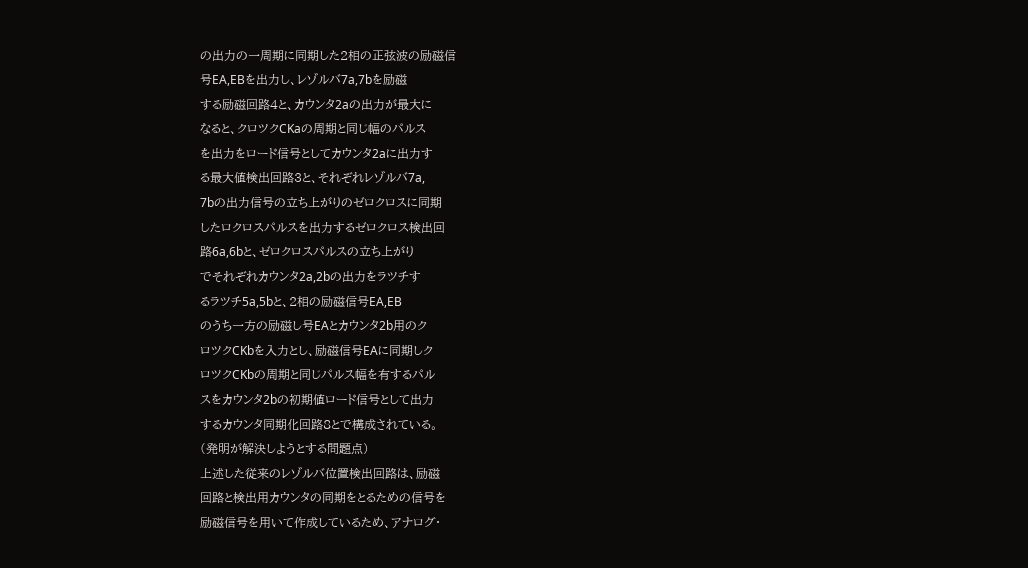の出力の一周期に同期した2相の正弦波の励磁信
号EA,EBを出力し、レゾルバ7a,7bを励磁
する励磁回路4と、カウンタ2aの出力が最大に
なると、クロツクCKaの周期と同じ幅のパルス
を出力をロード信号としてカウンタ2aに出力す
る最大値検出回路3と、それぞれレゾルバ7a,
7bの出力信号の立ち上がりのゼロクロスに同期
したロクロスパルスを出力するゼロクロス検出回
路6a,6bと、ゼロクロスパルスの立ち上がり
でそれぞれカウンタ2a,2bの出力をラツチす
るラツチ5a,5bと、2相の励磁信号EA,EB
のうち一方の励磁し号EAとカウンタ2b用のク
ロツクCKbを入力とし、励磁信号EAに同期しク
ロツクCKbの周期と同じパルス幅を有するパル
スをカウンタ2bの初期値ロード信号として出力
するカウンタ同期化回路8とで構成されている。
(発明が解決しようとする問題点)
上述した従来のレゾルバ位置検出回路は、励磁
回路と検出用カウンタの同期をとるための信号を
励磁信号を用いて作成しているため、アナログ・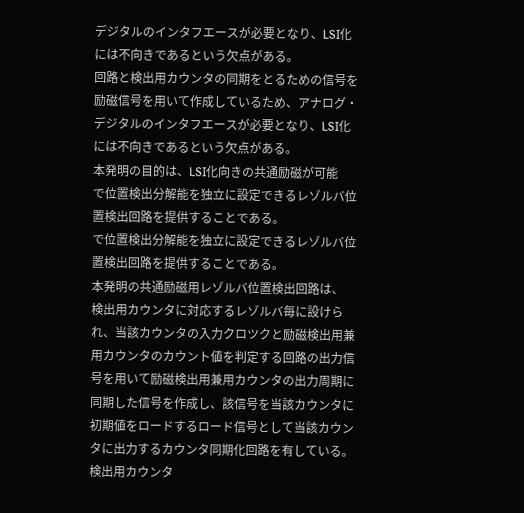デジタルのインタフエースが必要となり、LSI化
には不向きであるという欠点がある。
回路と検出用カウンタの同期をとるための信号を
励磁信号を用いて作成しているため、アナログ・
デジタルのインタフエースが必要となり、LSI化
には不向きであるという欠点がある。
本発明の目的は、LSI化向きの共通励磁が可能
で位置検出分解能を独立に設定できるレゾルバ位
置検出回路を提供することである。
で位置検出分解能を独立に設定できるレゾルバ位
置検出回路を提供することである。
本発明の共通励磁用レゾルバ位置検出回路は、
検出用カウンタに対応するレゾルバ毎に設けら
れ、当該カウンタの入力クロツクと励磁検出用兼
用カウンタのカウント値を判定する回路の出力信
号を用いて励磁検出用兼用カウンタの出力周期に
同期した信号を作成し、該信号を当該カウンタに
初期値をロードするロード信号として当該カウン
タに出力するカウンタ同期化回路を有している。
検出用カウンタ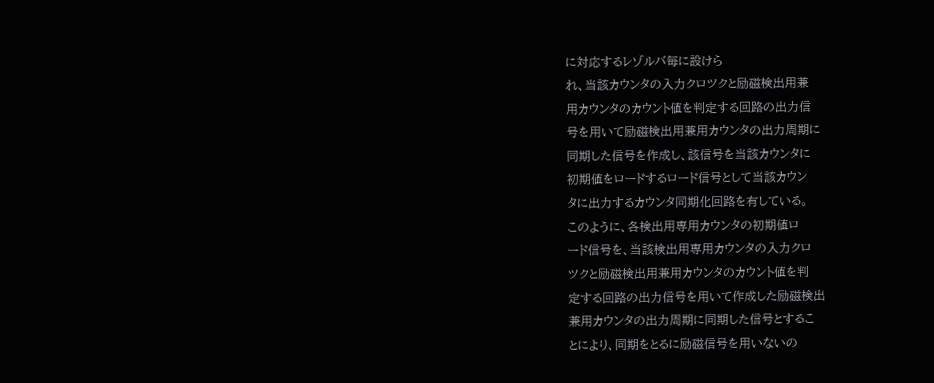に対応するレゾルバ毎に設けら
れ、当該カウンタの入力クロツクと励磁検出用兼
用カウンタのカウント値を判定する回路の出力信
号を用いて励磁検出用兼用カウンタの出力周期に
同期した信号を作成し、該信号を当該カウンタに
初期値をロードするロード信号として当該カウン
タに出力するカウンタ同期化回路を有している。
このように、各検出用専用カウンタの初期値ロ
ード信号を、当該検出用専用カウンタの入力クロ
ツクと励磁検出用兼用カウンタのカウント値を判
定する回路の出力信号を用いて作成した励磁検出
兼用カウンタの出力周期に同期した信号とするこ
とにより、同期をとるに励磁信号を用いないの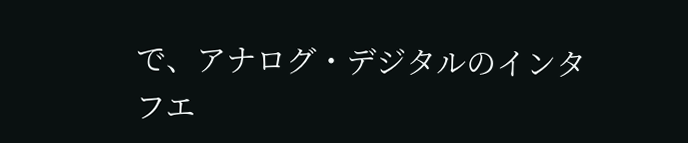で、アナログ・デジタルのインタフエ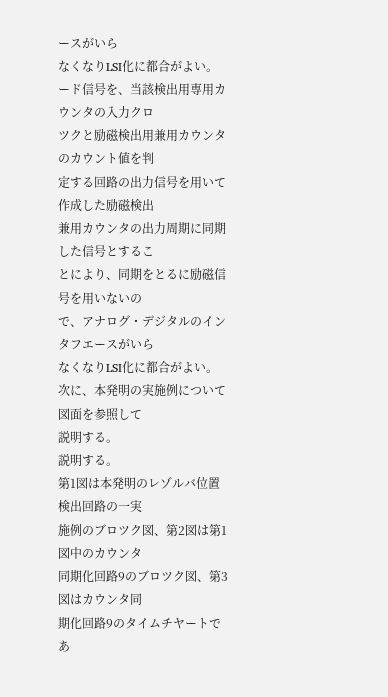ースがいら
なくなりLSI化に都合がよい。
ード信号を、当該検出用専用カウンタの入力クロ
ツクと励磁検出用兼用カウンタのカウント値を判
定する回路の出力信号を用いて作成した励磁検出
兼用カウンタの出力周期に同期した信号とするこ
とにより、同期をとるに励磁信号を用いないの
で、アナログ・デジタルのインタフエースがいら
なくなりLSI化に都合がよい。
次に、本発明の実施例について図面を参照して
説明する。
説明する。
第1図は本発明のレゾルバ位置検出回路の一実
施例のブロツク図、第2図は第1図中のカウンタ
同期化回路9のブロツク図、第3図はカウンタ同
期化回路9のタイムチヤートであ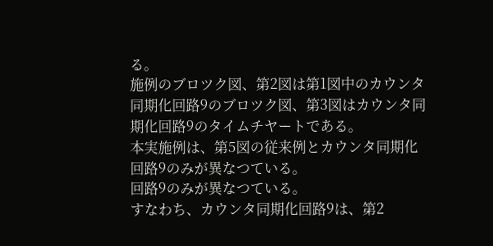る。
施例のブロツク図、第2図は第1図中のカウンタ
同期化回路9のブロツク図、第3図はカウンタ同
期化回路9のタイムチヤートである。
本実施例は、第5図の従来例とカウンタ同期化
回路9のみが異なつている。
回路9のみが異なつている。
すなわち、カウンタ同期化回路9は、第2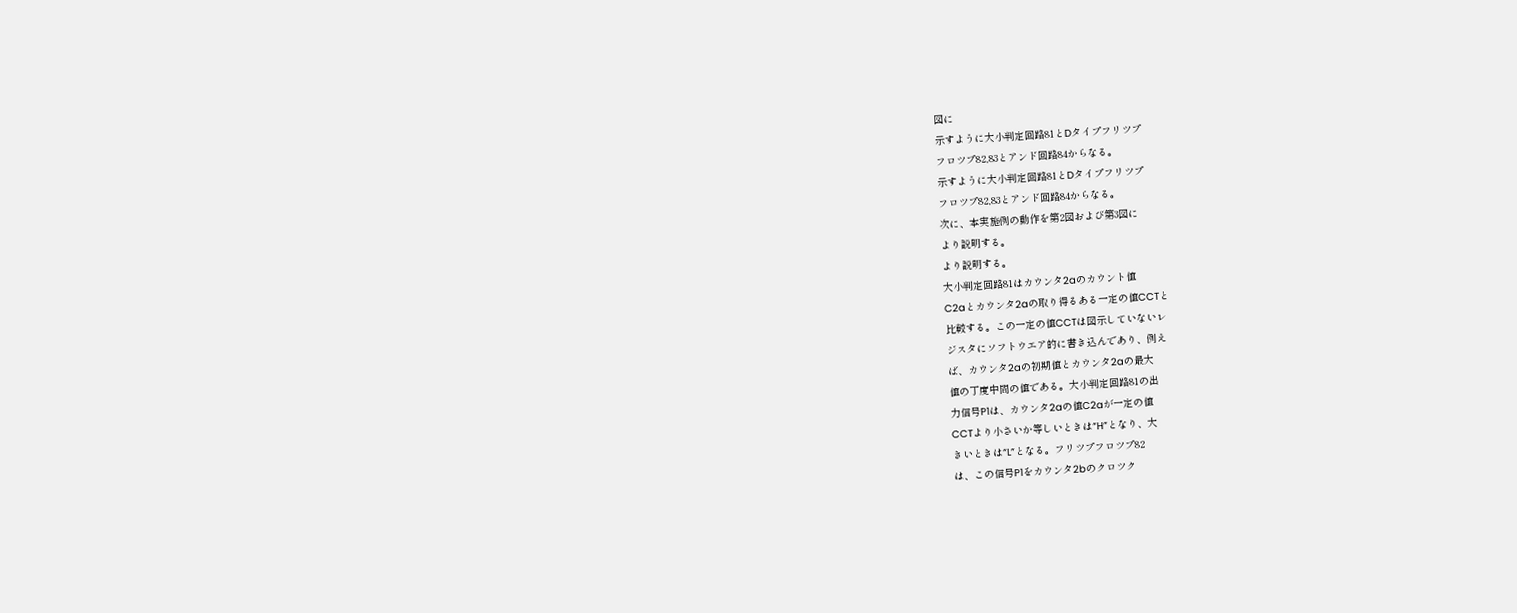図に
示すように大小判定回路81とDタイプフリツプ
フロツプ82,83とアンド回路84からなる。
示すように大小判定回路81とDタイプフリツプ
フロツプ82,83とアンド回路84からなる。
次に、本実施例の動作を第2図および第3図に
より説明する。
より説明する。
大小判定回路81はカウンタ2aのカウント値
C2aとカウンタ2aの取り得るある一定の値CCTと
比較する。この一定の値CCTは図示していないレ
ジスタにソフトウエア的に書き込んであり、例え
ば、カウンタ2aの初期値とカウンタ2aの最大
値の丁度中間の値である。大小判定回路81の出
力信号P1は、カウンタ2aの値C2aが一定の値
CCTより小さいか等しいときは“H”となり、大
きいときは“L”となる。フリツプフロツプ82
は、この信号P1をカウンタ2bのクロツク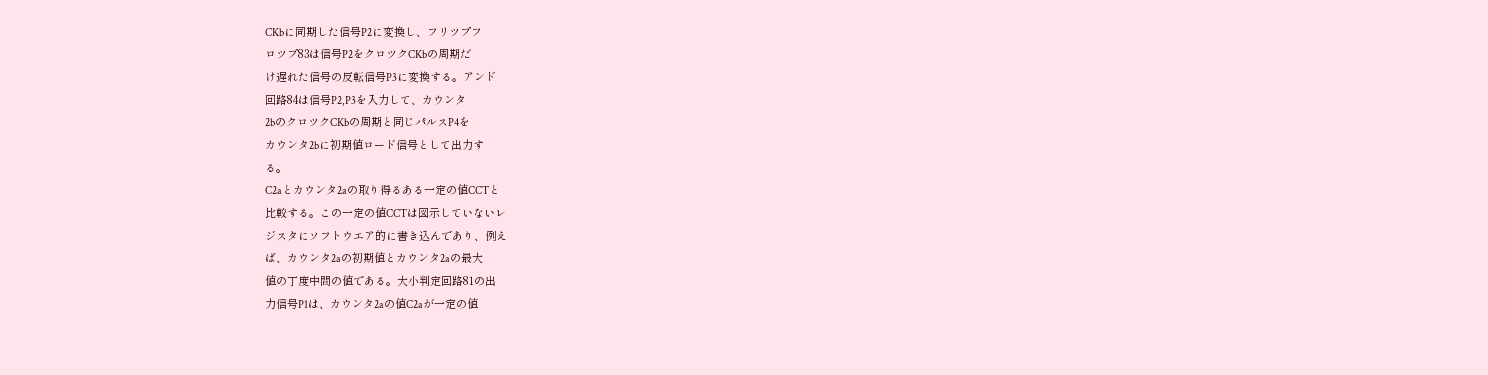CKbに同期した信号P2に変換し、フリツプフ
ロツプ83は信号P2をクロツクCKbの周期だ
け遅れた信号の反転信号P3に変換する。アンド
回路84は信号P2,P3を入力して、カウンタ
2bのクロツクCKbの周期と同じパルスP4を
カウンタ2bに初期値ロード信号として出力す
る。
C2aとカウンタ2aの取り得るある一定の値CCTと
比較する。この一定の値CCTは図示していないレ
ジスタにソフトウエア的に書き込んであり、例え
ば、カウンタ2aの初期値とカウンタ2aの最大
値の丁度中間の値である。大小判定回路81の出
力信号P1は、カウンタ2aの値C2aが一定の値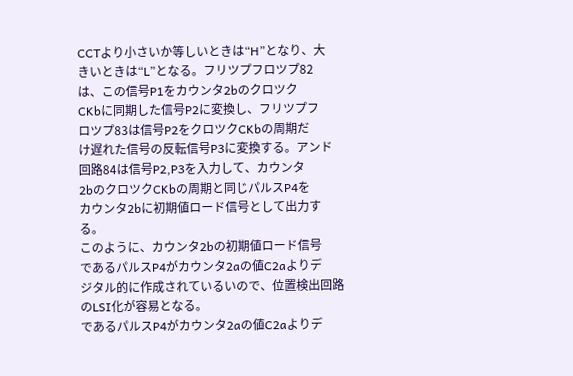CCTより小さいか等しいときは“H”となり、大
きいときは“L”となる。フリツプフロツプ82
は、この信号P1をカウンタ2bのクロツク
CKbに同期した信号P2に変換し、フリツプフ
ロツプ83は信号P2をクロツクCKbの周期だ
け遅れた信号の反転信号P3に変換する。アンド
回路84は信号P2,P3を入力して、カウンタ
2bのクロツクCKbの周期と同じパルスP4を
カウンタ2bに初期値ロード信号として出力す
る。
このように、カウンタ2bの初期値ロード信号
であるパルスP4がカウンタ2aの値C2aよりデ
ジタル的に作成されているいので、位置検出回路
のLSI化が容易となる。
であるパルスP4がカウンタ2aの値C2aよりデ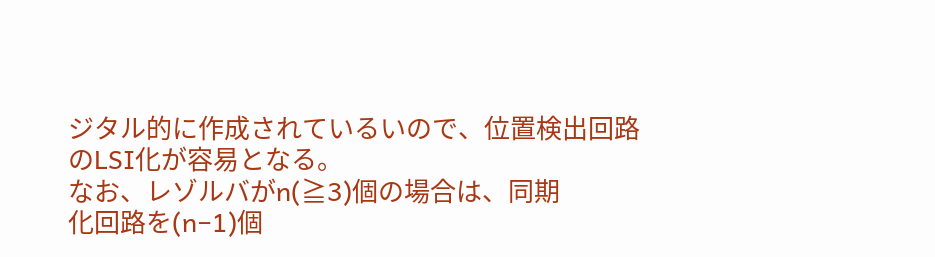ジタル的に作成されているいので、位置検出回路
のLSI化が容易となる。
なお、レゾルバがn(≧3)個の場合は、同期
化回路を(n−1)個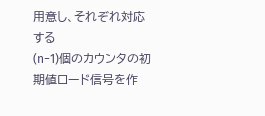用意し、それぞれ対応する
(n−1)個のカウンタの初期値ロード信号を作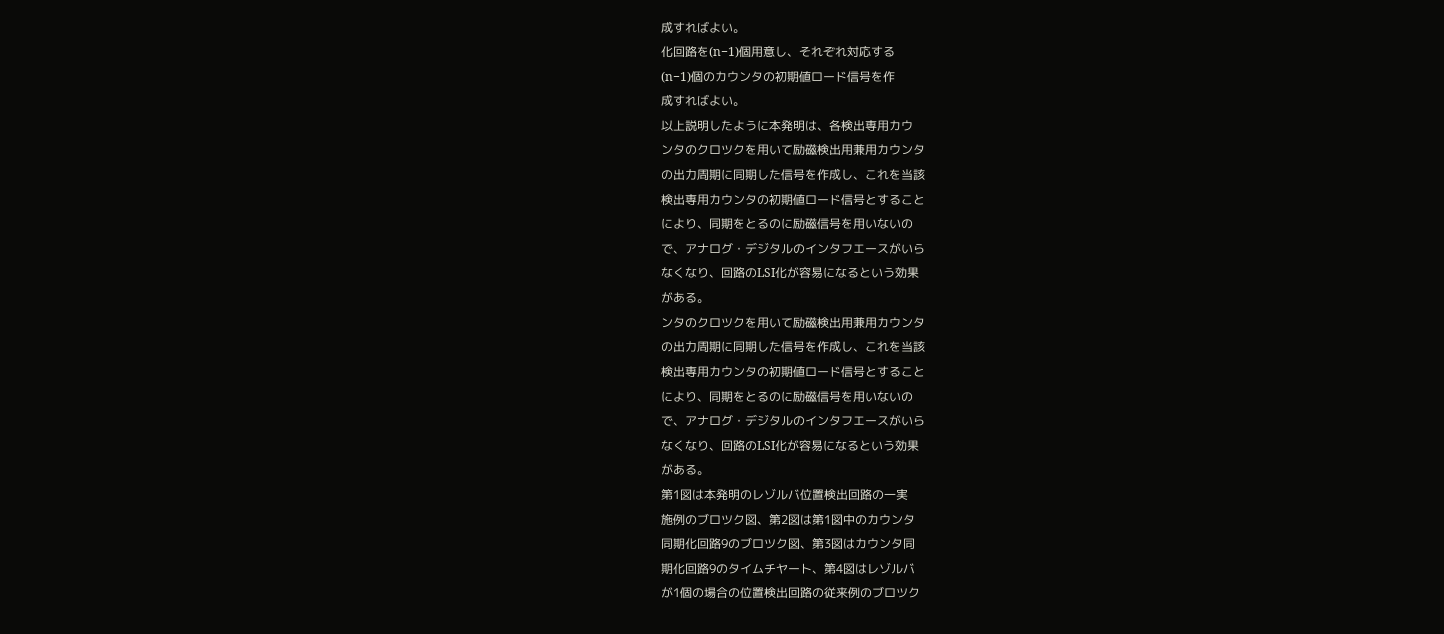成すればよい。
化回路を(n−1)個用意し、それぞれ対応する
(n−1)個のカウンタの初期値ロード信号を作
成すればよい。
以上説明したように本発明は、各検出専用カウ
ンタのクロツクを用いて励磁検出用兼用カウンタ
の出力周期に同期した信号を作成し、これを当該
検出専用カウンタの初期値ロード信号とすること
により、同期をとるのに励磁信号を用いないの
で、アナログ・デジタルのインタフエースがいら
なくなり、回路のLSI化が容易になるという効果
がある。
ンタのクロツクを用いて励磁検出用兼用カウンタ
の出力周期に同期した信号を作成し、これを当該
検出専用カウンタの初期値ロード信号とすること
により、同期をとるのに励磁信号を用いないの
で、アナログ・デジタルのインタフエースがいら
なくなり、回路のLSI化が容易になるという効果
がある。
第1図は本発明のレゾルバ位置検出回路の一実
施例のブロツク図、第2図は第1図中のカウンタ
同期化回路9のブロツク図、第3図はカウンタ同
期化回路9のタイムチヤート、第4図はレゾルバ
が1個の場合の位置検出回路の従来例のブロツク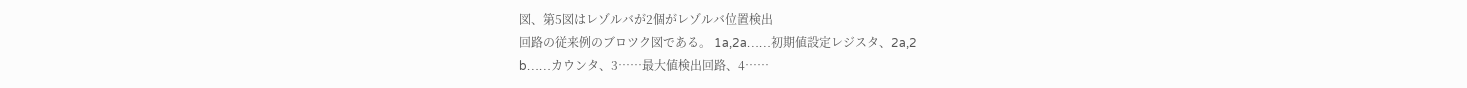図、第5図はレゾルバが2個がレゾルバ位置検出
回路の従来例のブロツク図である。 1a,2a……初期値設定レジスタ、2a,2
b……カウンタ、3……最大値検出回路、4……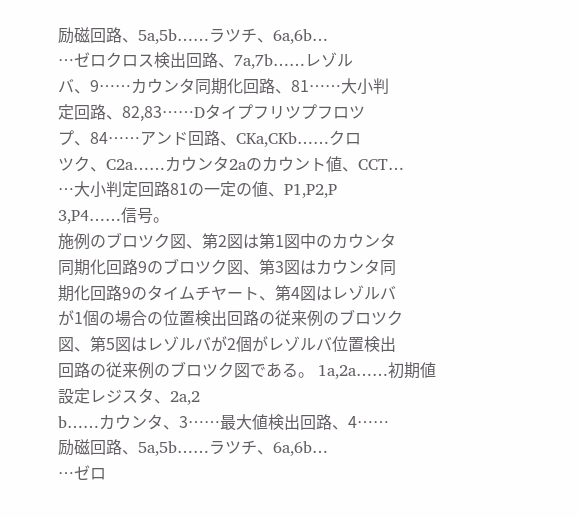励磁回路、5a,5b……ラツチ、6a,6b…
…ゼロクロス検出回路、7a,7b……レゾル
バ、9……カウンタ同期化回路、81……大小判
定回路、82,83……Dタイプフリツプフロツ
プ、84……アンド回路、CKa,CKb……クロ
ツク、C2a……カウンタ2aのカウント値、CCT…
…大小判定回路81の一定の値、P1,P2,P
3,P4……信号。
施例のブロツク図、第2図は第1図中のカウンタ
同期化回路9のブロツク図、第3図はカウンタ同
期化回路9のタイムチヤート、第4図はレゾルバ
が1個の場合の位置検出回路の従来例のブロツク
図、第5図はレゾルバが2個がレゾルバ位置検出
回路の従来例のブロツク図である。 1a,2a……初期値設定レジスタ、2a,2
b……カウンタ、3……最大値検出回路、4……
励磁回路、5a,5b……ラツチ、6a,6b…
…ゼロ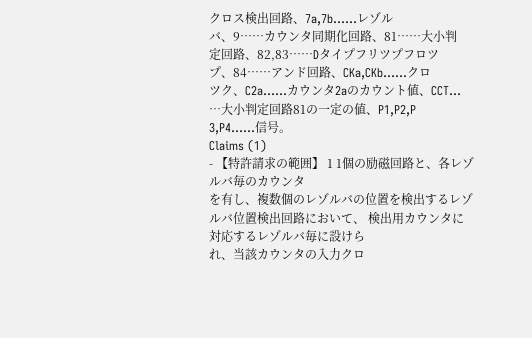クロス検出回路、7a,7b……レゾル
バ、9……カウンタ同期化回路、81……大小判
定回路、82,83……Dタイプフリツプフロツ
プ、84……アンド回路、CKa,CKb……クロ
ツク、C2a……カウンタ2aのカウント値、CCT…
…大小判定回路81の一定の値、P1,P2,P
3,P4……信号。
Claims (1)
- 【特許請求の範囲】 1 1個の励磁回路と、各レゾルバ毎のカウンタ
を有し、複数個のレゾルバの位置を検出するレゾ
ルバ位置検出回路において、 検出用カウンタに対応するレゾルバ毎に設けら
れ、当該カウンタの入力クロ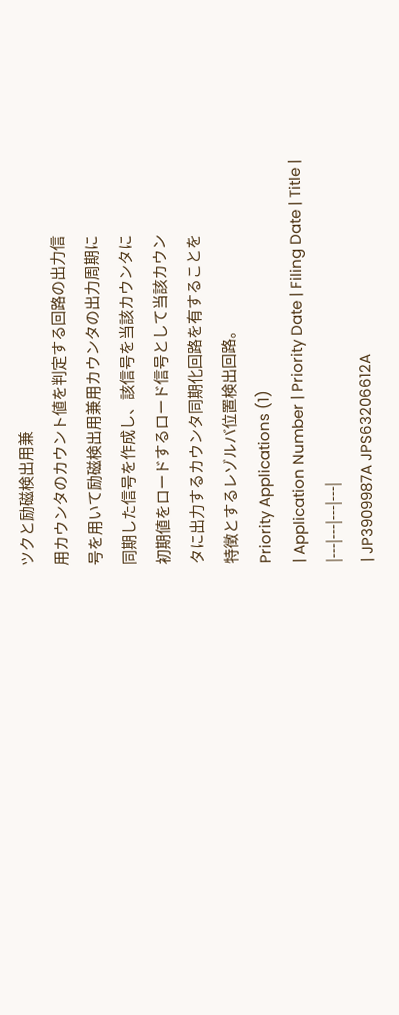ツクと励磁検出用兼
用カウンタのカウント値を判定する回路の出力信
号を用いて励磁検出用兼用カウンタの出力周期に
同期した信号を作成し、該信号を当該カウンタに
初期値をロードするロード信号として当該カウン
タに出力するカウンタ同期化回路を有することを
特徴とするレゾルバ位置検出回路。
Priority Applications (1)
| Application Number | Priority Date | Filing Date | Title |
|---|---|---|---|
| JP3909987A JPS63206612A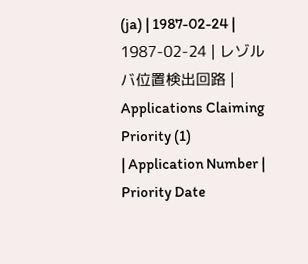(ja) | 1987-02-24 | 1987-02-24 | レゾルバ位置検出回路 |
Applications Claiming Priority (1)
| Application Number | Priority Date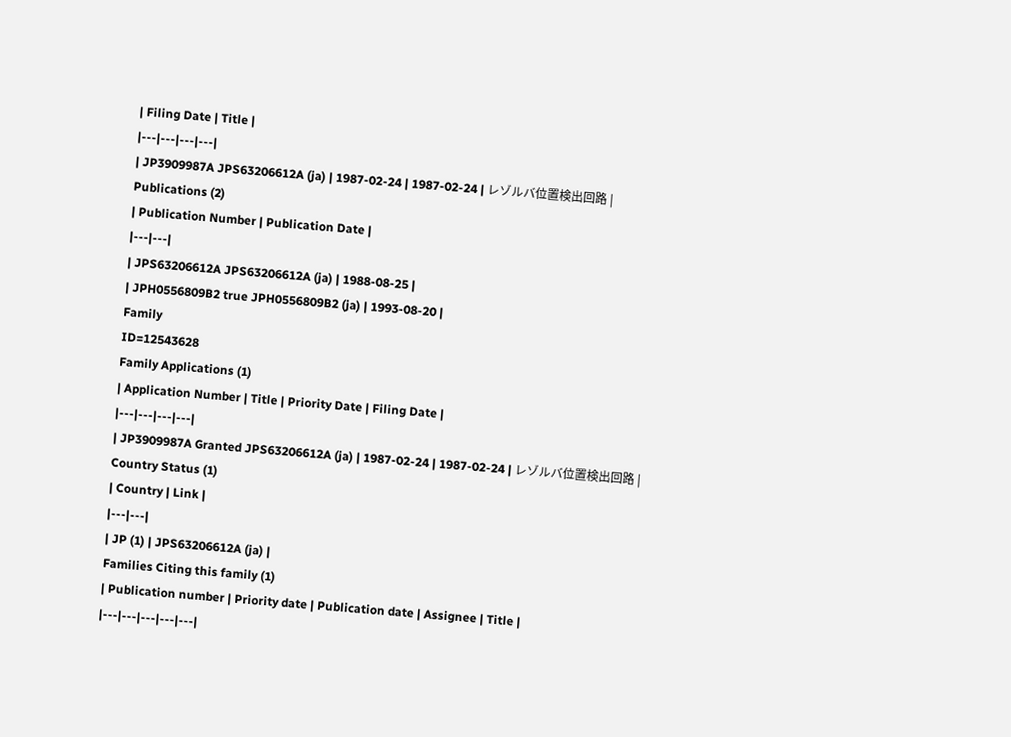| Filing Date | Title |
|---|---|---|---|
| JP3909987A JPS63206612A (ja) | 1987-02-24 | 1987-02-24 | レゾルバ位置検出回路 |
Publications (2)
| Publication Number | Publication Date |
|---|---|
| JPS63206612A JPS63206612A (ja) | 1988-08-25 |
| JPH0556809B2 true JPH0556809B2 (ja) | 1993-08-20 |
Family
ID=12543628
Family Applications (1)
| Application Number | Title | Priority Date | Filing Date |
|---|---|---|---|
| JP3909987A Granted JPS63206612A (ja) | 1987-02-24 | 1987-02-24 | レゾルバ位置検出回路 |
Country Status (1)
| Country | Link |
|---|---|
| JP (1) | JPS63206612A (ja) |
Families Citing this family (1)
| Publication number | Priority date | Publication date | Assignee | Title |
|---|---|---|---|---|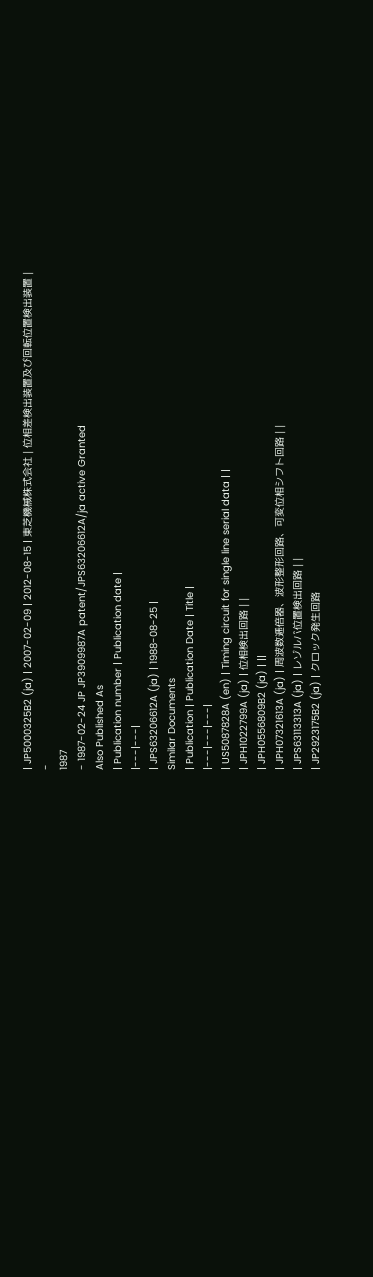| JP5000325B2 (ja) | 2007-02-09 | 2012-08-15 | 東芝機械株式会社 | 位相差検出装置及び回転位置検出装置 |
-
1987
- 1987-02-24 JP JP3909987A patent/JPS63206612A/ja active Granted
Also Published As
| Publication number | Publication date |
|---|---|
| JPS63206612A (ja) | 1988-08-25 |
Similar Documents
| Publication | Publication Date | Title |
|---|---|---|
| US5087828A (en) | Timing circuit for single line serial data | |
| JPH1022799A (ja) | 位相検出回路 | |
| JPH0556809B2 (ja) | ||
| JPH07321613A (ja) | 周波数逓倍器、波形整形回路、可変位相シフト回路 | |
| JPS63113313A (ja) | レゾルバ位置検出回路 | |
| JP2923175B2 (ja) | クロック発生回路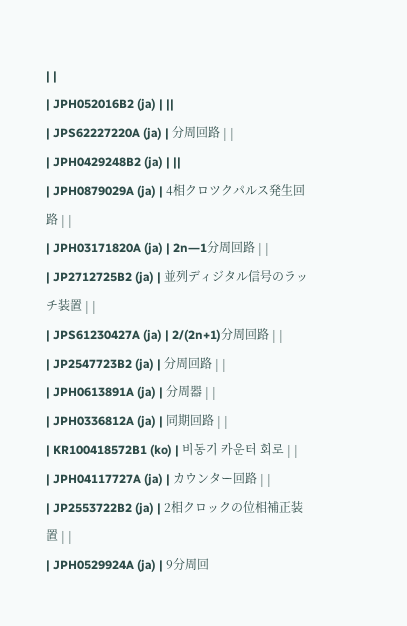| |
| JPH052016B2 (ja) | ||
| JPS62227220A (ja) | 分周回路 | |
| JPH0429248B2 (ja) | ||
| JPH0879029A (ja) | 4相クロツクパルス発生回路 | |
| JPH03171820A (ja) | 2n―1分周回路 | |
| JP2712725B2 (ja) | 並列ディジタル信号のラッチ装置 | |
| JPS61230427A (ja) | 2/(2n+1)分周回路 | |
| JP2547723B2 (ja) | 分周回路 | |
| JPH0613891A (ja) | 分周器 | |
| JPH0336812A (ja) | 同期回路 | |
| KR100418572B1 (ko) | 비동기 카운터 회로 | |
| JPH04117727A (ja) | カウンター回路 | |
| JP2553722B2 (ja) | 2相クロックの位相補正装置 | |
| JPH0529924A (ja) | 9分周回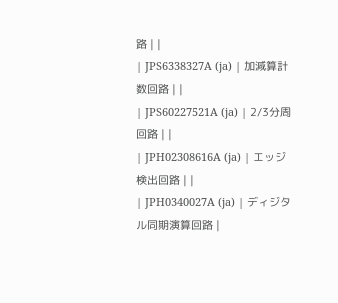路 | |
| JPS6338327A (ja) | 加減算計数回路 | |
| JPS60227521A (ja) | 2/3分周回路 | |
| JPH02308616A (ja) | エッジ検出回路 | |
| JPH0340027A (ja) | ディジタル同期演算回路 |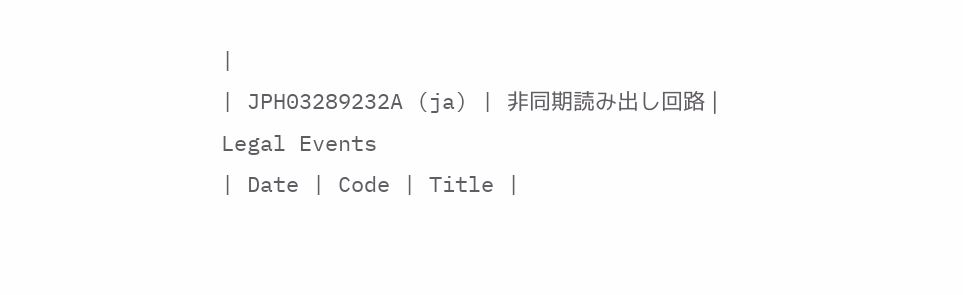|
| JPH03289232A (ja) | 非同期読み出し回路 |
Legal Events
| Date | Code | Title |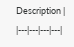Description |
|---|---|---|---|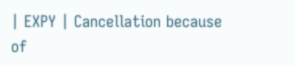| EXPY | Cancellation because of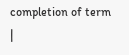completion of term |